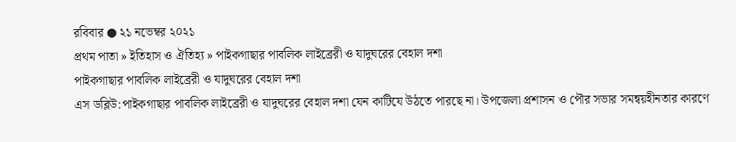রবিবার ● ২১ নভেম্বর ২০২১
প্রথম পাতা » ইতিহাস ও ঐতিহ্য » পাইকগাছার পাবলিক লাইব্রেরী ও যাদুঘরের বেহাল দশা
পাইকগাছার পাবলিক লাইব্রেরী ও যাদুঘরের বেহাল দশা
এস ডব্লিউ:পাইকগাছার পাবলিক লাইব্রেরী ও যাদুঘরের বেহাল দশা যেন কাটিযে উঠতে পারছে না। উপজেলা প্রশাসন ও পৌর সভার সমন্বয়হীনতার কারণে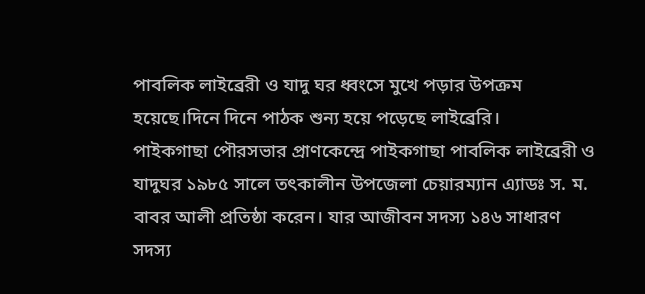পাবলিক লাইব্রেরী ও যাদু ঘর ধ্বংসে মুখে পড়ার উপক্রম হয়েছে।দিনে দিনে পাঠক শুন্য হয়ে পড়েছে লাইব্রেরি।
পাইকগাছা পৌরসভার প্রাণকেন্দ্রে পাইকগাছা পাবলিক লাইব্রেরী ও যাদুঘর ১৯৮৫ সালে তৎকালীন উপজেলা চেয়ারম্যান এ্যাডঃ স. ম. বাবর আলী প্রতিষ্ঠা করেন। যার আজীবন সদস্য ১৪৬ সাধারণ সদস্য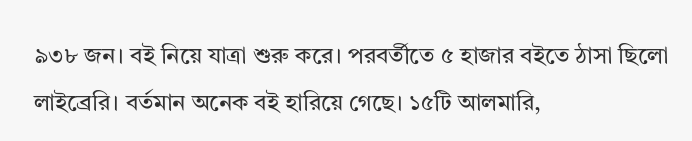৯৩৮ জন। বই নিয়ে যাত্রা শুরু করে। পরবর্তীতে ৫ হাজার বইতে ঠাসা ছিলো লাইব্রেরি। বর্তমান অনেক বই হারিয়ে গেছে। ১৫টি আলমারি,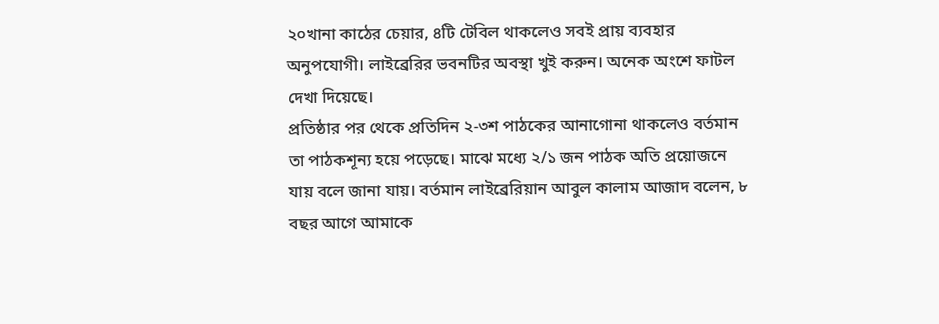২০খানা কাঠের চেয়ার, ৪টি টেবিল থাকলেও সবই প্রায় ব্যবহার অনুপযোগী। লাইব্রেরির ভবনটির অবস্থা খুই করুন। অনেক অংশে ফাটল দেখা দিয়েছে।
প্রতিষ্ঠার পর থেকে প্রতিদিন ২-৩শ পাঠকের আনাগোনা থাকলেও বর্তমান তা পাঠকশূন্য হয়ে পড়েছে। মাঝে মধ্যে ২/১ জন পাঠক অতি প্রয়োজনে যায় বলে জানা যায়। বর্তমান লাইব্রেরিয়ান আবুল কালাম আজাদ বলেন, ৮ বছর আগে আমাকে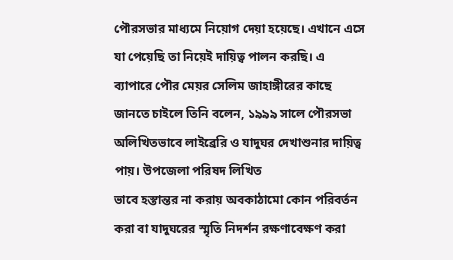পৌরসভার মাধ্যমে নিয়োগ দেয়া হয়েছে। এখানে এসে যা পেয়েছি তা নিয়েই দায়িত্ব পালন করছি। এ ব্যাপারে পৌর মেয়র সেলিম জাহাঙ্গীরের কাছে জানতে চাইলে তিনি বলেন, ১৯৯৯ সালে পৌরসভা অলিখিতভাবে লাইব্রেরি ও যাদুঘর দেখাশুনার দায়িত্ব পায়। উপজেলা পরিষদ লিখিত
ভাবে হস্তান্তর না করায় অবকাঠামো কোন পরিবর্তন করা বা যাদুঘরের স্মৃতি নিদর্শন রক্ষণাবেক্ষণ করা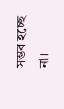সম্ভব হচ্ছে না।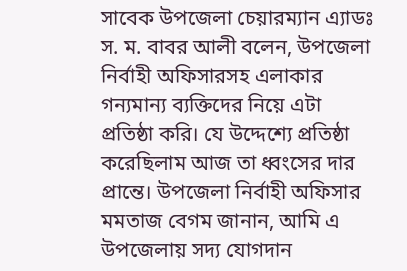সাবেক উপজেলা চেয়ারম্যান এ্যাডঃ স. ম. বাবর আলী বলেন, উপজেলা নির্বাহী অফিসারসহ এলাকার গন্যমান্য ব্যক্তিদের নিয়ে এটা প্রতিষ্ঠা করি। যে উদ্দেশ্যে প্রতিষ্ঠা করেছিলাম আজ তা ধ্বংসের দার প্রান্তে। উপজেলা নির্বাহী অফিসার মমতাজ বেগম জানান, আমি এ উপজেলায় সদ্য যোগদান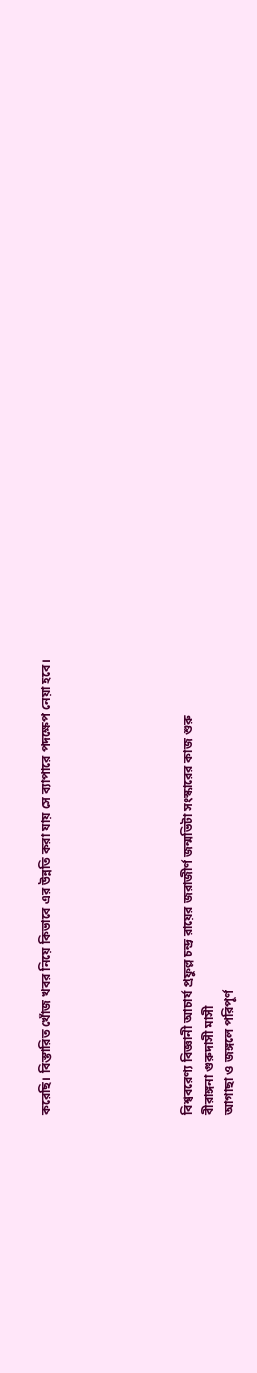করেছি। বিস্তারিত খোঁজ খবর নিয়ে কিভাবে এর উন্নতি করা যায় সে ব্যাপারে পদক্ষেপ নেয়া হবে।






বিশ্ববরেণ্য বিজ্ঞানী আচার্য প্রফুল্ল চন্দ্র রায়ের জরাজীর্ণ জন্মভিটা সংস্কারের কাজ শুরু
বীরাঙ্গনা গুরুদাসী মাসী
আগাছা ও জঙ্গলে পরিপূর্ণ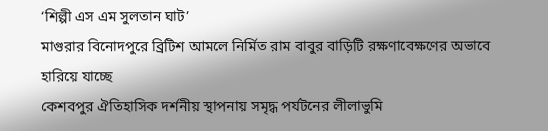‘শিল্পী এস এম সুলতান ঘাট’
মাগুরার বিনোদপুরে ব্রিটিশ আমলে নির্মিত রাম বাবুর বাড়িটি রক্ষণাবেক্ষণের অভাবে হারিয়ে যাচ্ছে
কেশবপুর ঐতিহাসিক দর্শনীয় স্থাপনায় সমৃদ্ধ পর্যটনের লীলাভুমি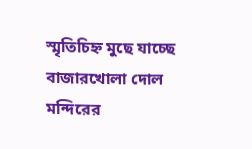স্মৃতিচিহ্ন মুছে যাচ্ছে বাজারখোলা দোল মন্দিরের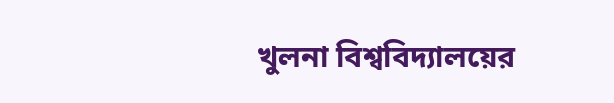খুলনা বিশ্ববিদ্যালয়ের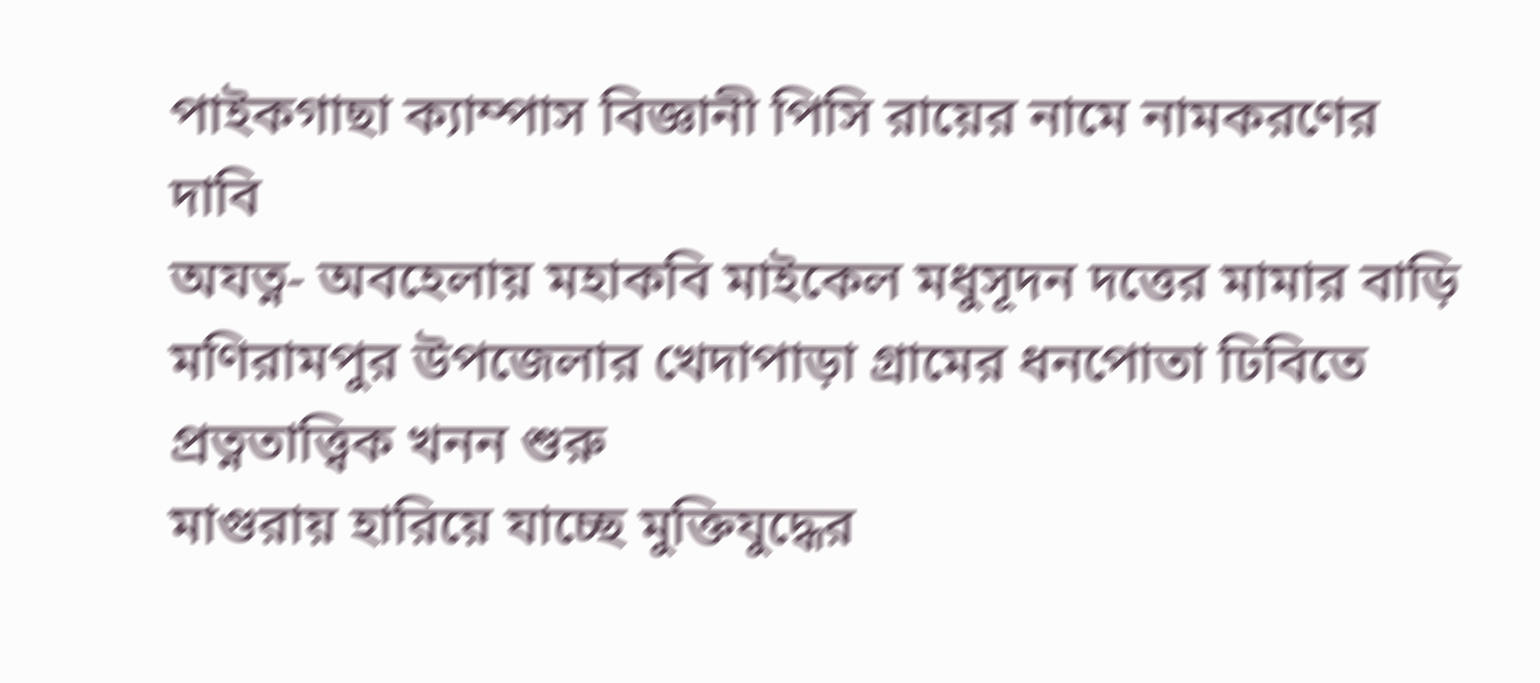পাইকগাছা ক্যাম্পাস বিজ্ঞানী পিসি রায়ের নামে নামকরণের দাবি
অযত্ন- অবহেলায় মহাকবি মাইকেল মধুসূদন দত্তের মামার বাড়ি
মণিরামপুর উপজেলার খেদাপাড়া গ্রামের ধনপোতা ঢিবিতে প্রত্নতাত্ত্বিক খনন শুরু
মাগুরায় হারিয়ে যাচ্ছে মুক্তিযুদ্ধের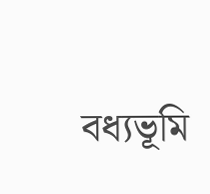বধ্যভূমি